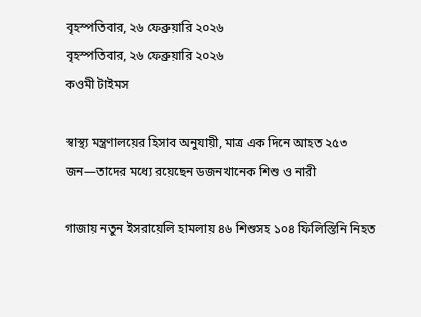বৃহস্পতিবার, ২৬ ফেব্রুয়ারি ২০২৬
বৃহস্পতিবার, ২৬ ফেব্রুয়ারি ২০২৬
কওমী টাইমস

স্বাস্থ্য মন্ত্রণালয়ের হিসাব অনুযায়ী, মাত্র এক দিনে আহত ২৫৩ জন—তাদের মধ্যে রয়েছেন ডজনখানেক শিশু ও নারী

গাজায় নতুন ইসরায়েলি হামলায় ৪৬ শিশুসহ ১০৪ ফিলিস্তিনি নিহত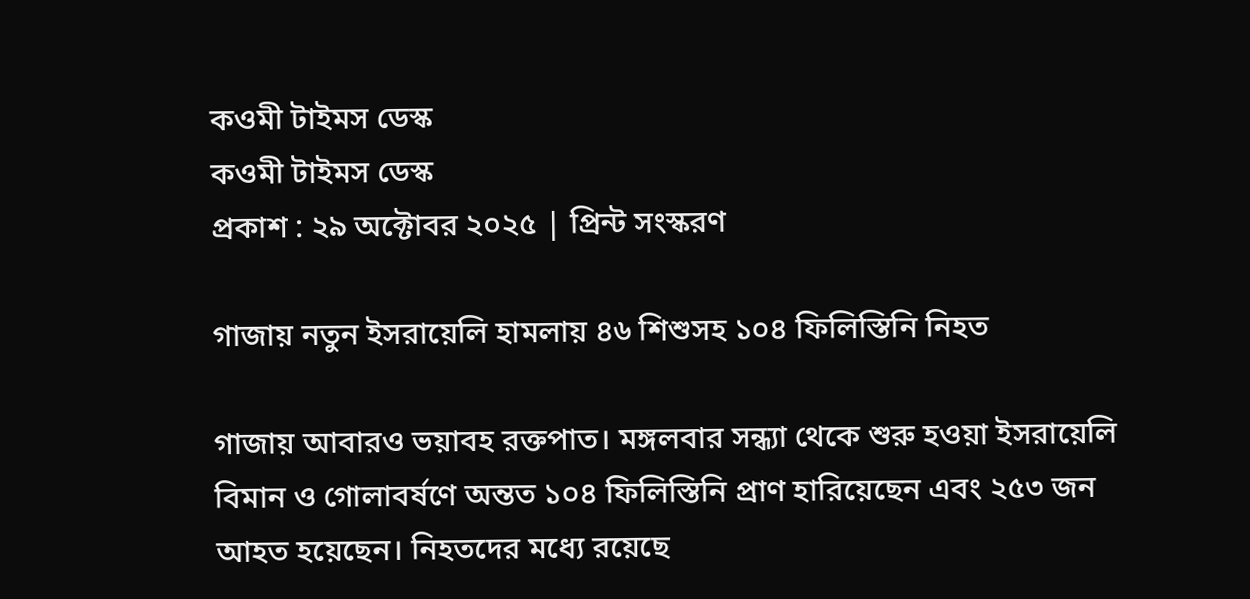কওমী টাইমস ডেস্ক
কওমী টাইমস ডেস্ক
প্রকাশ : ২৯ অক্টোবর ২০২৫ | প্রিন্ট সংস্করণ

গাজায় নতুন ইসরায়েলি হামলায় ৪৬ শিশুসহ ১০৪ ফিলিস্তিনি নিহত

গাজায় আবারও ভয়াবহ রক্তপাত। মঙ্গলবার সন্ধ্যা থেকে শুরু হওয়া ইসরায়েলি বিমান ও গোলাবর্ষণে অন্তত ১০৪ ফিলিস্তিনি প্রাণ হারিয়েছেন এবং ২৫৩ জন আহত হয়েছেন। নিহতদের মধ্যে রয়েছে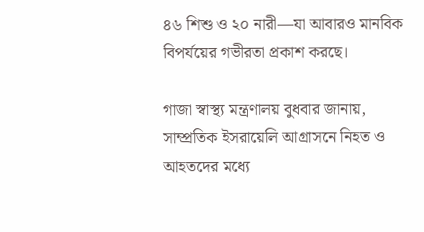৪৬ শিশু ও ২০ নারী—যা আবারও মানবিক বিপর্যয়ের গভীরতা প্রকাশ করছে।

গাজা স্বাস্থ্য মন্ত্রণালয় বুধবার জানায়, সাম্প্রতিক ইসরায়েলি আগ্রাসনে নিহত ও আহতদের মধ্যে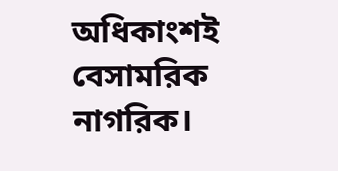অধিকাংশই বেসামরিক নাগরিক।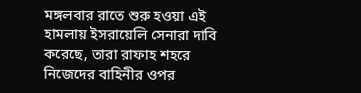মঙ্গলবার রাতে শুরু হওয়া এই হামলায় ইসরায়েলি সেনারা দাবি করেছে, তারা রাফাহ শহরে নিজেদের বাহিনীর ওপর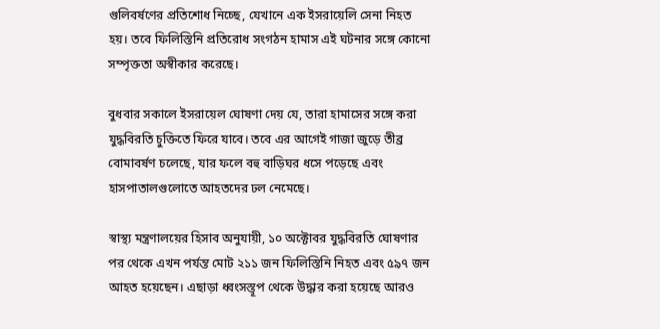গুলিবর্ষণের প্রতিশোধ নিচ্ছে, যেখানে এক ইসরায়েলি সেনা নিহত হয়। তবে ফিলিস্তিনি প্রতিরোধ সংগঠন হামাস এই ঘটনার সঙ্গে কোনো সম্পৃক্ততা অস্বীকার করেছে।

বুধবার সকালে ইসরায়েল ঘোষণা দেয় যে, তারা হামাসের সঙ্গে করা যুদ্ধবিরতি চুক্তিতে ফিরে যাবে। তবে এর আগেই গাজা জুড়ে তীব্র বোমাবর্ষণ চলেছে, যার ফলে বহু বাড়িঘর ধসে পড়েছে এবং হাসপাতালগুলোতে আহতদের ঢল নেমেছে।

স্বাস্থ্য মন্ত্রণালয়ের হিসাব অনুযায়ী, ১০ অক্টোবর যুদ্ধবিরতি ঘোষণার পর থেকে এখন পর্যন্ত মোট ২১১ জন ফিলিস্তিনি নিহত এবং ৫৯৭ জন আহত হয়েছেন। এছাড়া ধ্বংসস্তূপ থেকে উদ্ধার করা হয়েছে আরও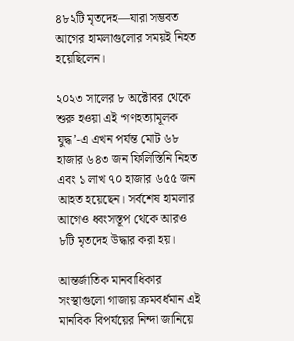৪৮২টি মৃতদেহ—যারা সম্ভবত আগের হামলাগুলোর সময়ই নিহত হয়েছিলেন।

২০২৩ সালের ৮ অক্টোবর থেকে শুরু হওয়া এই ‘গণহত্যামূলক যুদ্ধ’-এ এখন পর্যন্ত মোট ৬৮ হাজার ৬৪৩ জন ফিলিস্তিনি নিহত এবং ১ লাখ ৭০ হাজার ৬৫৫ জন আহত হয়েছেন। সর্বশেষ হামলার আগেও ধ্বংসস্তূপ থেকে আরও ৮টি মৃতদেহ উদ্ধার করা হয়।

আন্তর্জাতিক মানবাধিকার সংস্থাগুলো গাজায় ক্রমবর্ধমান এই মানবিক বিপর্যয়ের নিন্দা জানিয়ে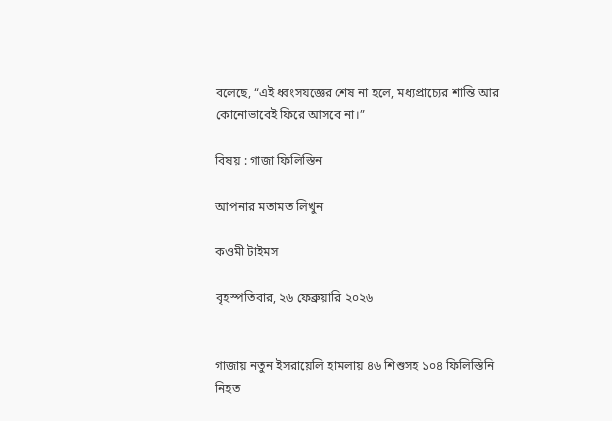বলেছে, “এই ধ্বংসযজ্ঞের শেষ না হলে, মধ্যপ্রাচ্যের শান্তি আর কোনোভাবেই ফিরে আসবে না।”

বিষয় : গাজা ফিলিস্তিন

আপনার মতামত লিখুন

কওমী টাইমস

বৃহস্পতিবার, ২৬ ফেব্রুয়ারি ২০২৬


গাজায় নতুন ইসরায়েলি হামলায় ৪৬ শিশুসহ ১০৪ ফিলিস্তিনি নিহত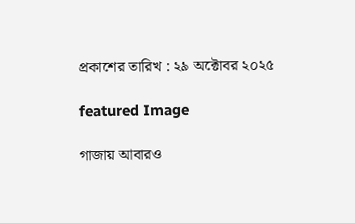প্রকাশের তারিখ : ২৯ অক্টোবর ২০২৫

featured Image

গাজায় আবারও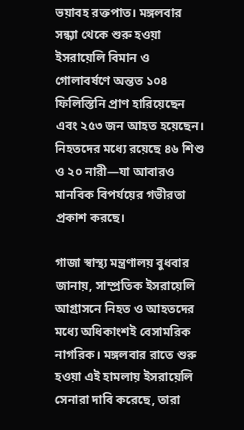ভয়াবহ রক্তপাত। মঙ্গলবার সন্ধ্যা থেকে শুরু হওয়া ইসরায়েলি বিমান ও গোলাবর্ষণে অন্তত ১০৪ ফিলিস্তিনি প্রাণ হারিয়েছেন এবং ২৫৩ জন আহত হয়েছেন। নিহতদের মধ্যে রয়েছে ৪৬ শিশু ও ২০ নারী—যা আবারও মানবিক বিপর্যয়ের গভীরতা প্রকাশ করছে।

গাজা স্বাস্থ্য মন্ত্রণালয় বুধবার জানায়, সাম্প্রতিক ইসরায়েলি আগ্রাসনে নিহত ও আহতদের মধ্যে অধিকাংশই বেসামরিক নাগরিক। মঙ্গলবার রাতে শুরু হওয়া এই হামলায় ইসরায়েলি সেনারা দাবি করেছে, তারা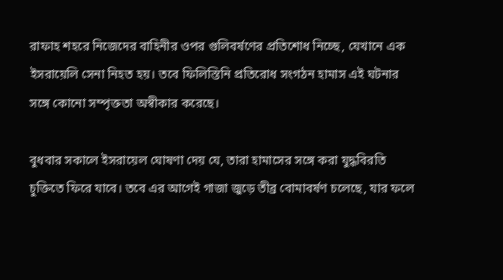রাফাহ শহরে নিজেদের বাহিনীর ওপর গুলিবর্ষণের প্রতিশোধ নিচ্ছে, যেখানে এক ইসরায়েলি সেনা নিহত হয়। তবে ফিলিস্তিনি প্রতিরোধ সংগঠন হামাস এই ঘটনার সঙ্গে কোনো সম্পৃক্ততা অস্বীকার করেছে।

বুধবার সকালে ইসরায়েল ঘোষণা দেয় যে, তারা হামাসের সঙ্গে করা যুদ্ধবিরতি চুক্তিতে ফিরে যাবে। তবে এর আগেই গাজা জুড়ে তীব্র বোমাবর্ষণ চলেছে, যার ফলে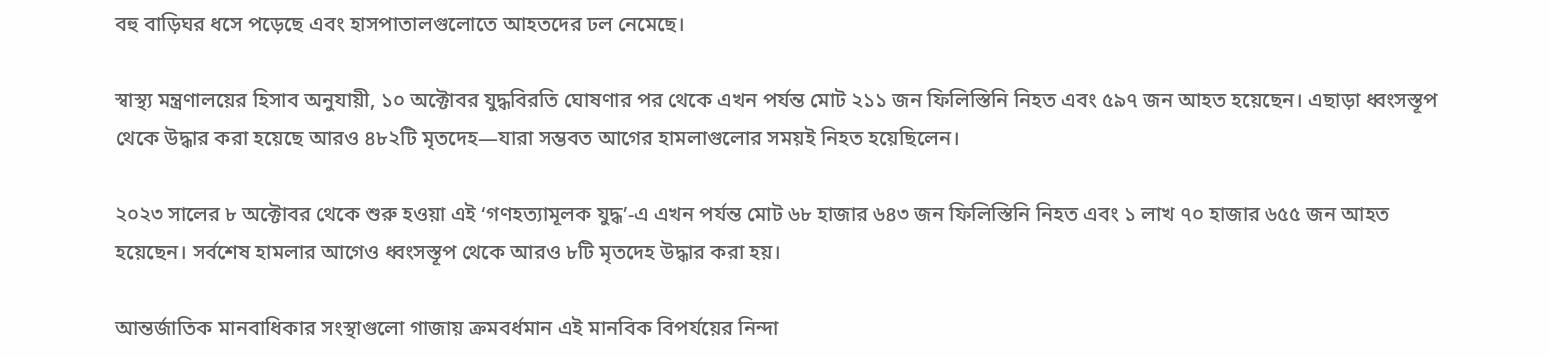বহু বাড়িঘর ধসে পড়েছে এবং হাসপাতালগুলোতে আহতদের ঢল নেমেছে।

স্বাস্থ্য মন্ত্রণালয়ের হিসাব অনুযায়ী, ১০ অক্টোবর যুদ্ধবিরতি ঘোষণার পর থেকে এখন পর্যন্ত মোট ২১১ জন ফিলিস্তিনি নিহত এবং ৫৯৭ জন আহত হয়েছেন। এছাড়া ধ্বংসস্তূপ থেকে উদ্ধার করা হয়েছে আরও ৪৮২টি মৃতদেহ—যারা সম্ভবত আগের হামলাগুলোর সময়ই নিহত হয়েছিলেন।

২০২৩ সালের ৮ অক্টোবর থেকে শুরু হওয়া এই ‘গণহত্যামূলক যুদ্ধ’-এ এখন পর্যন্ত মোট ৬৮ হাজার ৬৪৩ জন ফিলিস্তিনি নিহত এবং ১ লাখ ৭০ হাজার ৬৫৫ জন আহত হয়েছেন। সর্বশেষ হামলার আগেও ধ্বংসস্তূপ থেকে আরও ৮টি মৃতদেহ উদ্ধার করা হয়।

আন্তর্জাতিক মানবাধিকার সংস্থাগুলো গাজায় ক্রমবর্ধমান এই মানবিক বিপর্যয়ের নিন্দা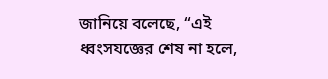জানিয়ে বলেছে, “এই ধ্বংসযজ্ঞের শেষ না হলে,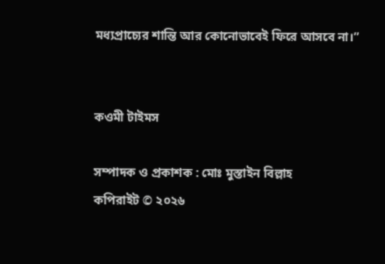মধ্যপ্রাচ্যের শান্তি আর কোনোভাবেই ফিরে আসবে না।”


কওমী টাইমস

সম্পাদক ও প্রকাশক : মোঃ মুস্তাইন বিল্লাহ
কপিরাইট © ২০২৬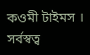কওমী টাইমস । সর্বস্বত্ব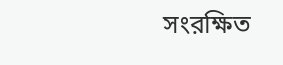সংরক্ষিত